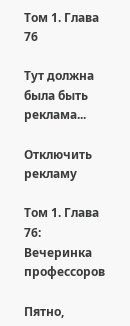Том 1. Глава 76

Тут должна была быть реклама...

Отключить рекламу

Том 1. Глава 76: Вечеринка профессоров

Пятно,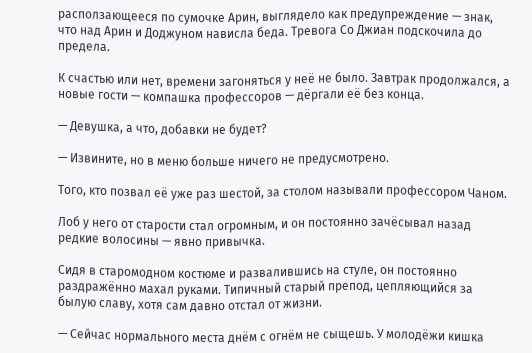расползающееся по сумочке Арин, выглядело как предупреждение — знак, что над Арин и Доджуном нависла беда. Тревога Со Джиан подскочила до предела.

К счастью или нет, времени загоняться у неё не было. Завтрак продолжался, а новые гости — компашка профессоров — дёргали её без конца.

— Девушка, а что, добавки не будет?

— Извините, но в меню больше ничего не предусмотрено.

Того, кто позвал её уже раз шестой, за столом называли профессором Чаном.

Лоб у него от старости стал огромным, и он постоянно зачёсывал назад редкие волосины — явно привычка.

Сидя в старомодном костюме и развалившись на стуле, он постоянно раздражённо махал руками. Типичный старый препод, цепляющийся за былую славу, хотя сам давно отстал от жизни.

— Сейчас нормального места днём с огнём не сыщешь. У молодёжи кишка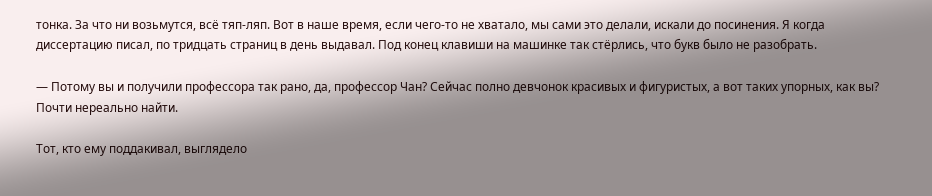тонка. За что ни возьмутся, всё тяп-ляп. Вот в наше время, если чего-то не хватало, мы сами это делали, искали до посинения. Я когда диссертацию писал, по тридцать страниц в день выдавал. Под конец клавиши на машинке так стёрлись, что букв было не разобрать.

— Потому вы и получили профессора так рано, да, профессор Чан? Сейчас полно девчонок красивых и фигуристых, а вот таких упорных, как вы? Почти нереально найти.

Тот, кто ему поддакивал, выглядело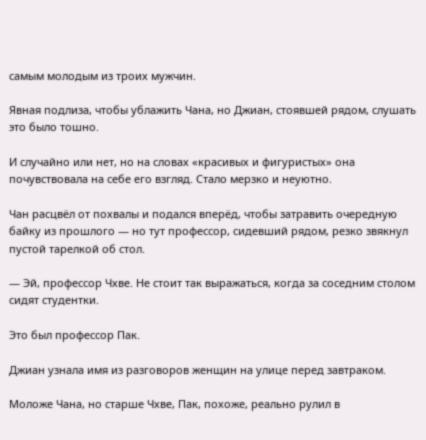самым молодым из троих мужчин.

Явная подлиза, чтобы ублажить Чана, но Джиан, стоявшей рядом, слушать это было тошно.

И случайно или нет, но на словах «красивых и фигуристых» она почувствовала на себе его взгляд. Стало мерзко и неуютно.

Чан расцвёл от похвалы и подался вперёд, чтобы затравить очередную байку из прошлого — но тут профессор, сидевший рядом, резко звякнул пустой тарелкой об стол.

— Эй, профессор Чхве. Не стоит так выражаться, когда за соседним столом сидят студентки.

Это был профессор Пак.

Джиан узнала имя из разговоров женщин на улице перед завтраком.

Моложе Чана, но старше Чхве, Пак, похоже, реально рулил в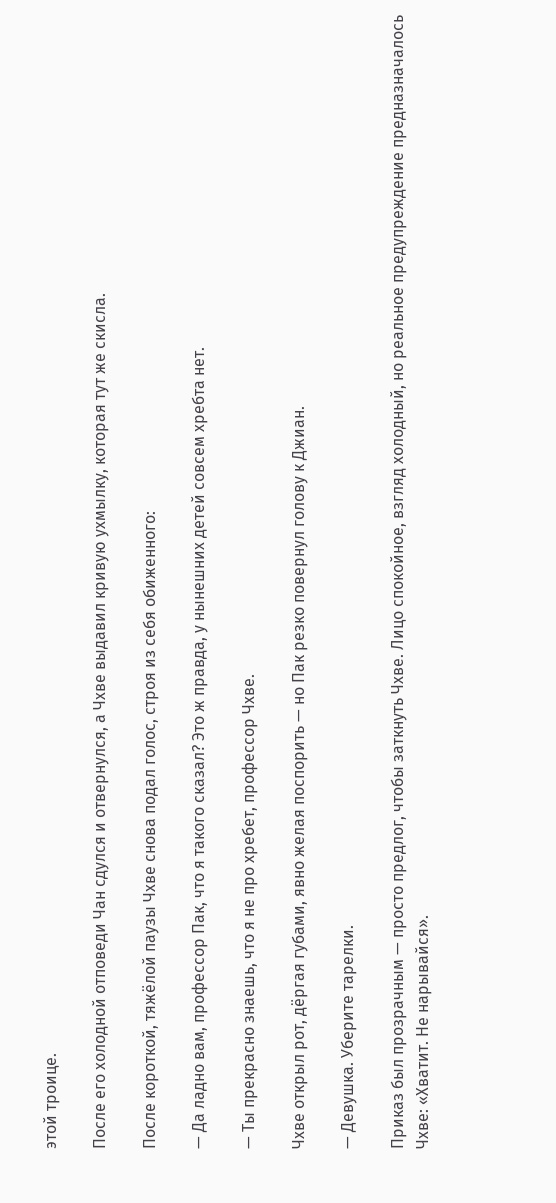этой троице.

После его холодной отповеди Чан сдулся и отвернулся, а Чхве выдавил кривую ухмылку, которая тут же скисла.

После короткой, тяжёлой паузы Чхве снова подал голос, строя из себя обиженного:

— Да ладно вам, профессор Пак, что я такого сказал? Это ж правда, у нынешних детей совсем хребта нет.

— Ты прекрасно знаешь, что я не про хребет, профессор Чхве.

Чхве открыл рот, дёргая губами, явно желая поспорить — но Пак резко повернул голову к Джиан.

— Девушка. Уберите тарелки.

Приказ был прозрачным — просто предлог, чтобы заткнуть Чхве. Лицо спокойное, взгляд холодный, но реальное предупреждение предназначалось Чхве: «Хватит. Не нарывайся».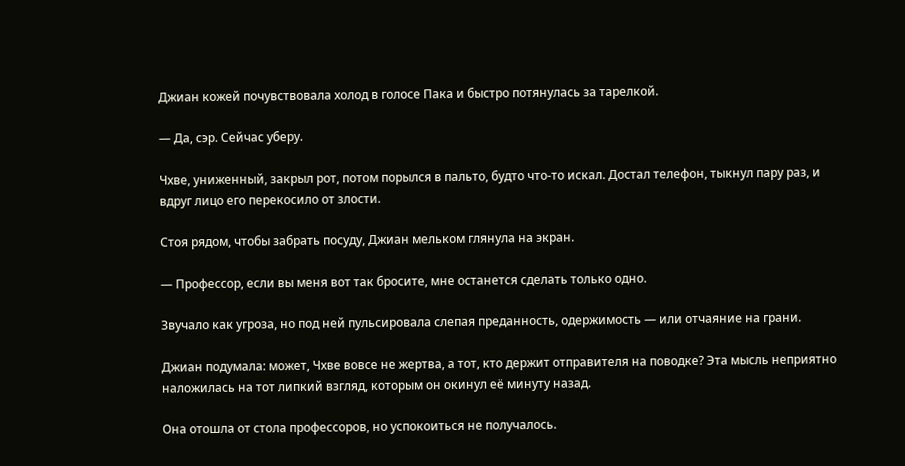Джиан кожей почувствовала холод в голосе Пака и быстро потянулась за тарелкой.

— Да, сэр. Сейчас уберу.

Чхве, униженный, закрыл рот, потом порылся в пальто, будто что-то искал. Достал телефон, тыкнул пару раз, и вдруг лицо его перекосило от злости.

Стоя рядом, чтобы забрать посуду, Джиан мельком глянула на экран.

— Профессор, если вы меня вот так бросите, мне останется сделать только одно.

Звучало как угроза, но под ней пульсировала слепая преданность, одержимость — или отчаяние на грани.

Джиан подумала: может, Чхве вовсе не жертва, а тот, кто держит отправителя на поводке? Эта мысль неприятно наложилась на тот липкий взгляд, которым он окинул её минуту назад.

Она отошла от стола профессоров, но успокоиться не получалось.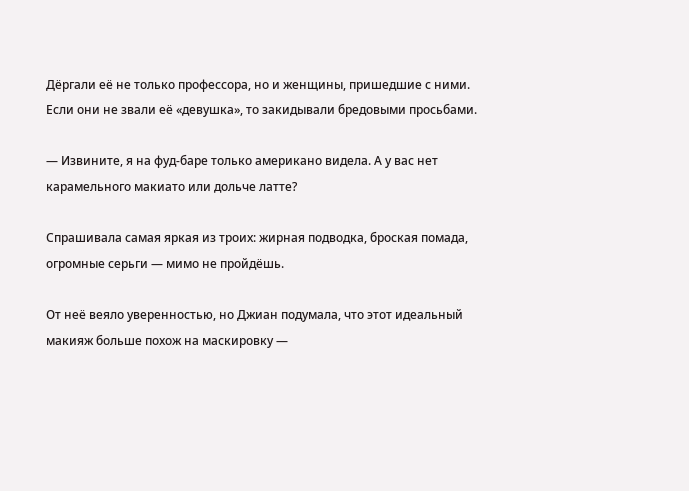Дёргали её не только профессора, но и женщины, пришедшие с ними. Если они не звали её «девушка», то закидывали бредовыми просьбами.

— Извините, я на фуд-баре только американо видела. А у вас нет карамельного макиато или дольче латте?

Спрашивала самая яркая из троих: жирная подводка, броская помада, огромные серьги — мимо не пройдёшь.

От неё веяло уверенностью, но Джиан подумала, что этот идеальный макияж больше похож на маскировку —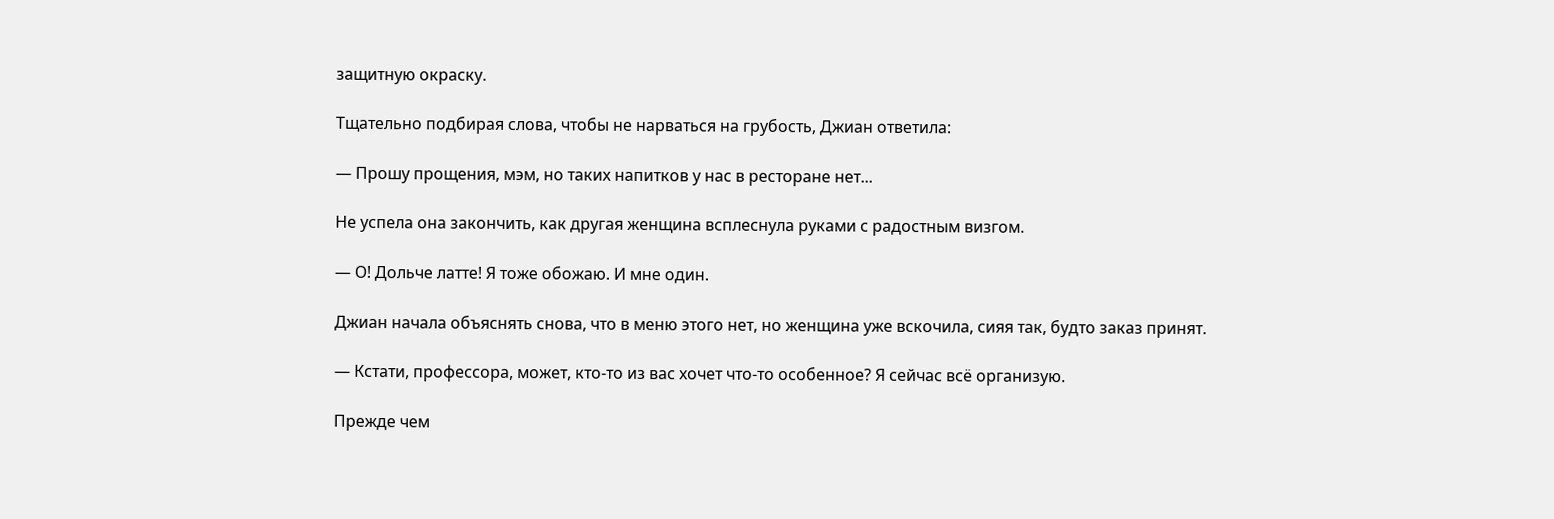защитную окраску.

Тщательно подбирая слова, чтобы не нарваться на грубость, Джиан ответила:

— Прошу прощения, мэм, но таких напитков у нас в ресторане нет...

Не успела она закончить, как другая женщина всплеснула руками с радостным визгом.

— О! Дольче латте! Я тоже обожаю. И мне один.

Джиан начала объяснять снова, что в меню этого нет, но женщина уже вскочила, сияя так, будто заказ принят.

— Кстати, профессора, может, кто-то из вас хочет что-то особенное? Я сейчас всё организую.

Прежде чем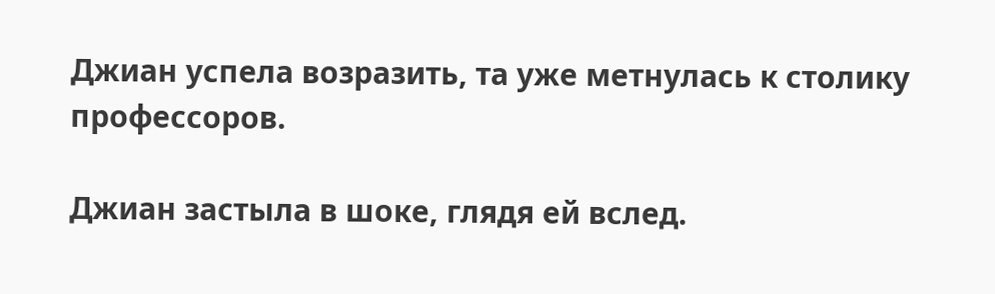Джиан успела возразить, та уже метнулась к столику профессоров.

Джиан застыла в шоке, глядя ей вслед.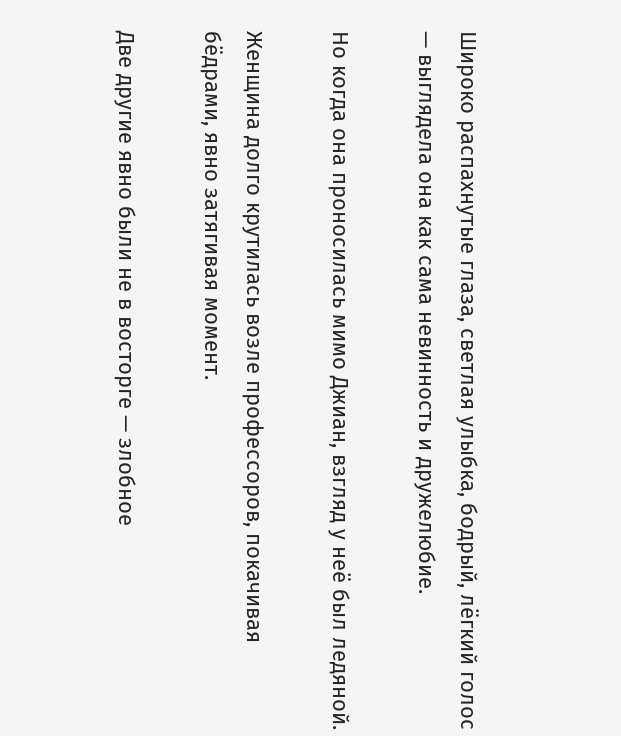Широко распахнутые глаза, светлая улыбка, бодрый, лёгкий голос — выглядела она как сама невинность и дружелюбие.

Но когда она проносилась мимо Джиан, взгляд у неё был ледяной.

Женщина долго крутилась возле профессоров, покачивая бёдрами, явно затягивая момент.

Две другие явно были не в восторге — злобное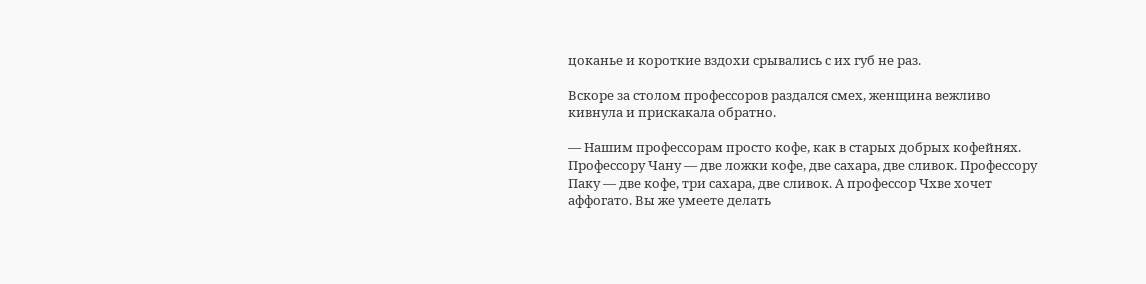цоканье и короткие вздохи срывались с их губ не раз.

Вскоре за столом профессоров раздался смех, женщина вежливо кивнула и прискакала обратно.

— Нашим профессорам просто кофе, как в старых добрых кофейнях. Профессору Чану — две ложки кофе, две сахара, две сливок. Профессору Паку — две кофе, три сахара, две сливок. А профессор Чхве хочет аффогато. Вы же умеете делать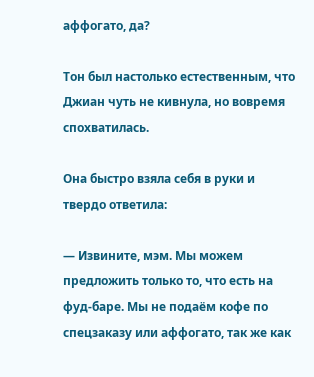аффогато, да?

Тон был настолько естественным, что Джиан чуть не кивнула, но вовремя спохватилась.

Она быстро взяла себя в руки и твердо ответила:

— Извините, мэм. Мы можем предложить только то, что есть на фуд-баре. Мы не подаём кофе по спецзаказу или аффогато, так же как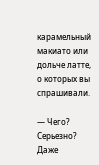карамельный макиато или дольче латте, о которых вы спрашивали.

— Чего? Серьезно? Даже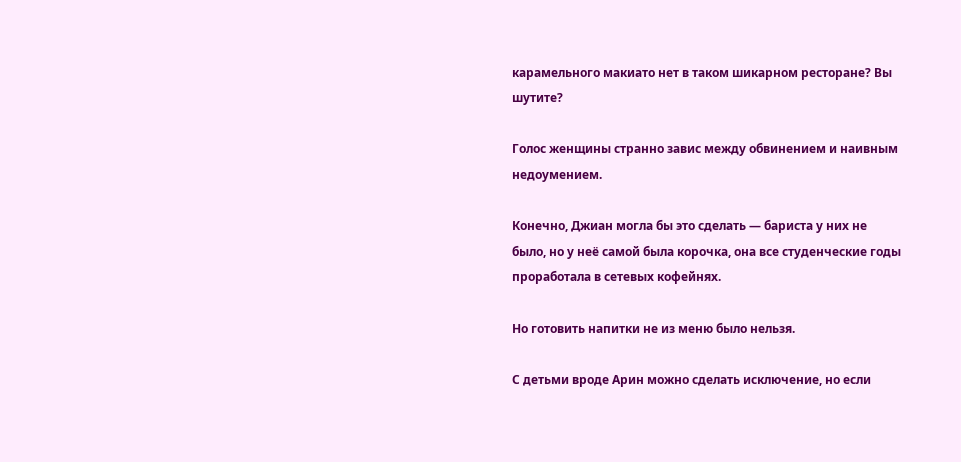карамельного макиато нет в таком шикарном ресторане? Вы шутите?

Голос женщины странно завис между обвинением и наивным недоумением.

Конечно, Джиан могла бы это сделать — бариста у них не было, но у неё самой была корочка, она все студенческие годы проработала в сетевых кофейнях.

Но готовить напитки не из меню было нельзя.

С детьми вроде Арин можно сделать исключение, но если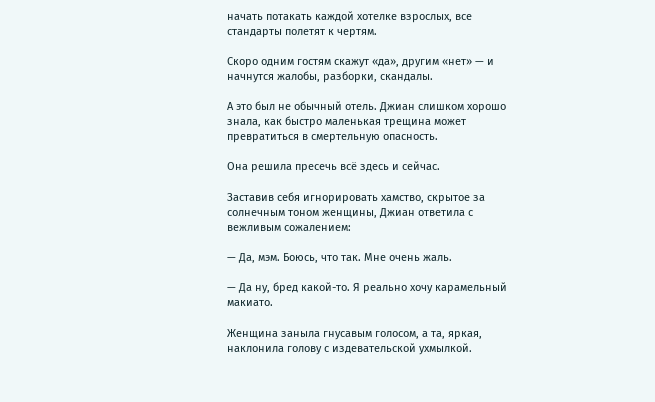начать потакать каждой хотелке взрослых, все стандарты полетят к чертям.

Скоро одним гостям скажут «да», другим «нет» — и начнутся жалобы, разборки, скандалы.

А это был не обычный отель. Джиан слишком хорошо знала, как быстро маленькая трещина может превратиться в смертельную опасность.

Она решила пресечь всё здесь и сейчас.

Заставив себя игнорировать хамство, скрытое за солнечным тоном женщины, Джиан ответила с вежливым сожалением:

— Да, мэм. Боюсь, что так. Мне очень жаль.

— Да ну, бред какой-то. Я реально хочу карамельный макиато.

Женщина заныла гнусавым голосом, а та, яркая, наклонила голову с издевательской ухмылкой.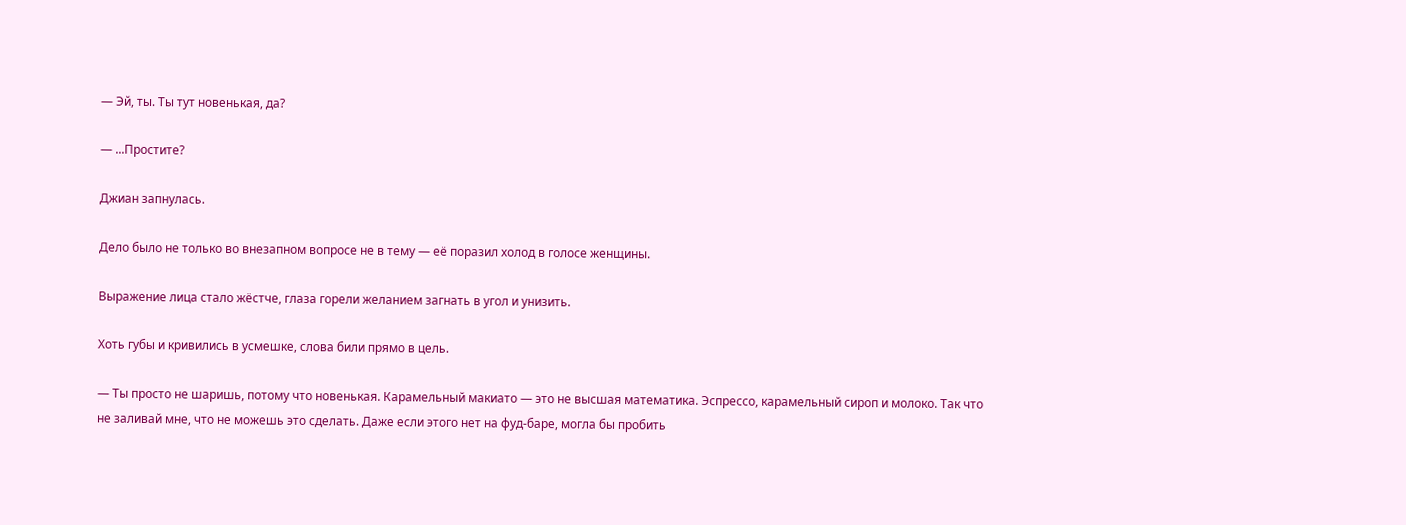— Эй, ты. Ты тут новенькая, да?

— ...Простите?

Джиан запнулась.

Дело было не только во внезапном вопросе не в тему — её поразил холод в голосе женщины.

Выражение лица стало жёстче, глаза горели желанием загнать в угол и унизить.

Хоть губы и кривились в усмешке, слова били прямо в цель.

— Ты просто не шаришь, потому что новенькая. Карамельный макиато — это не высшая математика. Эспрессо, карамельный сироп и молоко. Так что не заливай мне, что не можешь это сделать. Даже если этого нет на фуд-баре, могла бы пробить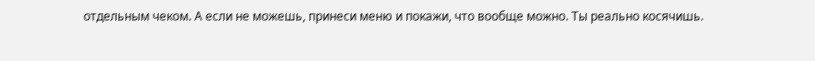отдельным чеком. А если не можешь, принеси меню и покажи, что вообще можно. Ты реально косячишь.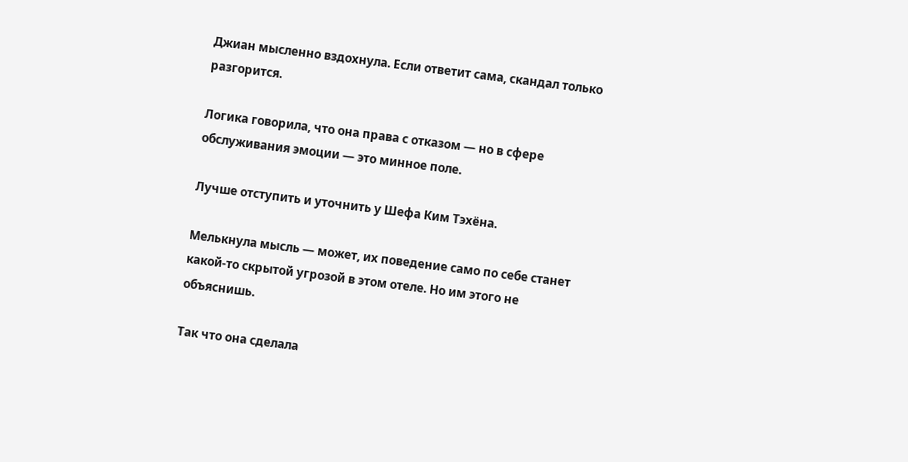Джиан мысленно вздохнула. Если ответит сама, скандал только разгорится.

Логика говорила, что она права с отказом — но в сфере обслуживания эмоции — это минное поле.

Лучше отступить и уточнить у Шефа Ким Тэхёна.

Мелькнула мысль — может, их поведение само по себе станет какой-то скрытой угрозой в этом отеле. Но им этого не объяснишь.

Так что она сделала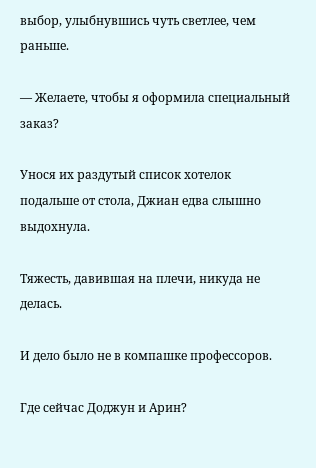выбор, улыбнувшись чуть светлее, чем раньше.

— Желаете, чтобы я оформила специальный заказ?

Унося их раздутый список хотелок подальше от стола, Джиан едва слышно выдохнула.

Тяжесть, давившая на плечи, никуда не делась.

И дело было не в компашке профессоров.

Где сейчас Доджун и Арин?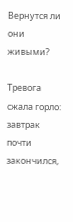Вернутся ли они живыми?

Тревога сжала горло: завтрак почти закончился,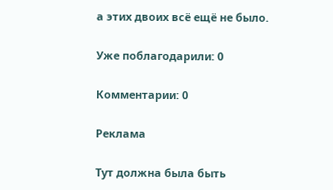а этих двоих всё ещё не было.

Уже поблагодарили: 0

Комментарии: 0

Реклама

Тут должна была быть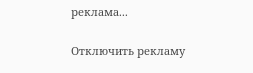реклама...

Отключить рекламу